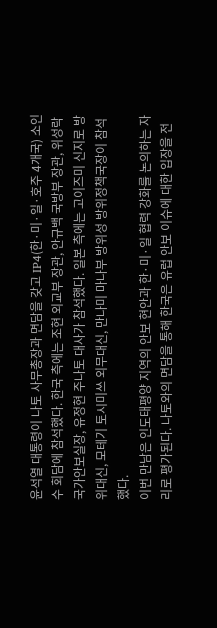윤석열 대통령이 나토 사무총장과 면담을 갖고 IP4(한·미·일·호주 4개국) 소인수 회담에 참석했다. 한국 측에는 조현 외교부 장관, 안규백 국방부 장관, 위성락 국가안보실장, 유정현 주나토 대사가 참석했다. 일본 측에는 고이즈미 신지로 방위대신, 모테기 토시미쓰 외무대신, 만나미 마나부 방위성 방위정책국장이 참석했다.
이번 만남은 인도태평양 지역의 안보 현안과 한·미·일 협력 강화를 논의하는 자리로 평가된다. 나토와의 면담을 통해 한국은 유럽 안보 이슈에 대한 입장을 전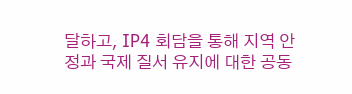달하고, IP4 회담을 통해 지역 안정과 국제 질서 유지에 대한 공동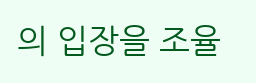의 입장을 조율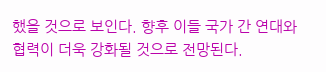했을 것으로 보인다. 향후 이들 국가 간 연대와 협력이 더욱 강화될 것으로 전망된다.